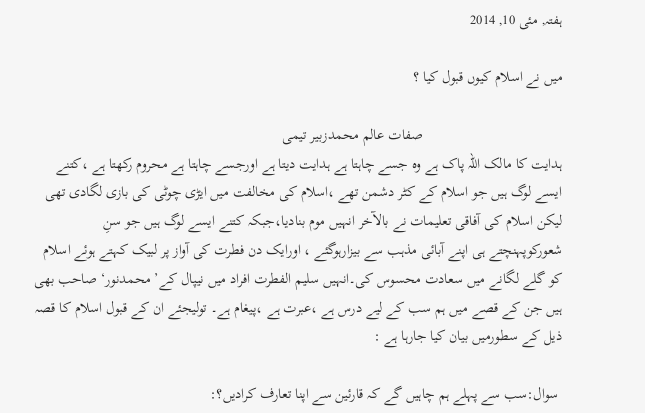ہفتہ, مئی 10, 2014

میں نے اسلام کیوں قبول کیا ؟

                                     صفات عالم محمدزبیر تیمی
ہدایت کا مالک اللہ پاک ہے وہ جسے چاہتا ہے ہدایت دیتا ہے اورجسے چاہتا ہے محروم رکھتا ہے ،کتنے ایسے لوگ ہیں جو اسلام کے کٹر دشمن تھے ،اسلام کی مخالفت میں ایڑی چوٹی کی بازی لگادی تھی لیکن اسلام کی آفاقی تعلیمات نے بالآخر انہیں موم بنادیا،جبکہ کتنے ایسے لوگ ہیں جو سنِ شعورکوپہنچتے ہی اپنے آبائی مذہب سے بیزارہوگئے ، اورایک دن فطرت کی آواز پر لبیک کہتے ہوئے اسلام کو گلے لگانے میں سعادت محسوس کی۔انہیں سلیم الفطرت افراد میں نیپال کے’ محمدنور‘ صاحب بھی ہیں جن کے قصے میں ہم سب کے لیے درس ہے ،عبرت ہے ،پیغام ہے۔ تولیجئے ان کے قبول اسلام کا قصہ ذیل کے سطورمیں بیان کیا جارہا ہے :

 سوال:سب سے پہلے ہم چاہیں گے کہ قارئین سے اپنا تعارف کرادیں؟: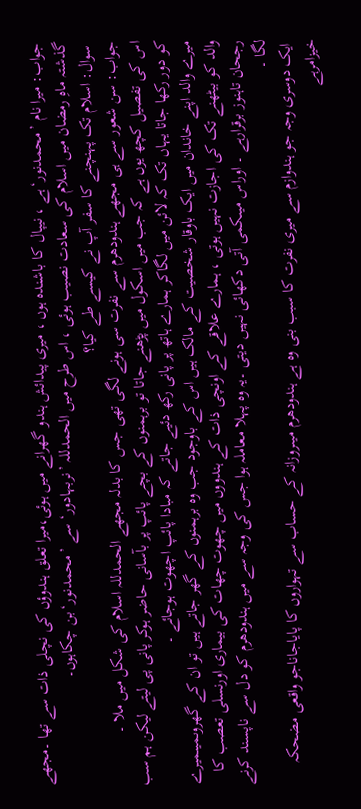جواب: میرا نام ’محمدنور‘ہے ، نیپال کا باشندہ ہوں ، میری پیدائش ہندو گھرانے میں ہوئی،میرا تعلق ہندوؤں کی نچلی ذات سے تھا ۔مجھے گذشتہ ماہِ رمضان میں اسلام کی سعادت نصیب ہوئی ، اس طرح میں الحمدللہ ’نربہادور‘ سے ’محمدنور‘بن چکاہوں۔
 سوال: اسلام تک پہنچنے کا سفر آپ نے کیسے طے کیا؟
جواب: سن شعور سے ہی مجھے ہندودھرم سے نفرت سی ہونے لگی تھی جس کا بدلہ مجھے الحمدللہ اسلام کی شکل میں ملا ۔
اس کی تفصیل کچھ یوں ہے کہ جب میں اسکول میں پڑھنے جاتا تو برہمنوں کے بچے پائپ پر بآسانی حاضر ہوکر پانی پی لیتے لیکن ہم سب کو دور رکھا جاتا یہاں تک کہ لائن میں لگاکر ہمارے ہاتھ پر پانی رکھ دئیے جاتے کہ مبادا پائپ اچھوت ہوجائے ۔
میرے والد اپنے خاندان میں ایک باوقار شخصیت کے مالک ہیں اس کے باوجود جب وہ برہمنوں کے گھر جاتے ہیں تو ان کے گھروںمیںمیرے والد کو بیٹھنے تک کی اجازت نہیں ہوتی ، ہمارے علاقے کے اونچی ذات کے ہندووں میں چھوت چھات کی بیماری اورنسلی تعصب کا رجحان تاہنوز برقرارہے ۔ اوراس میںکمی آتی دکھائی نہیں دیتی ۔یہ وہ پہلا معاملہ ہوا جس کی وجہ سے میں ہندودھرم کو دل سے ناپسند کرنے لگا ۔
 ایک دوسری وجہ جو ہندوازم سے میری نفرت کا سبب بنی وہ ہے ہندودھرم میںروزانہ کے حساب سے تہواروں کا پایاجاناجو واقعی مضحکہ خیزامرہے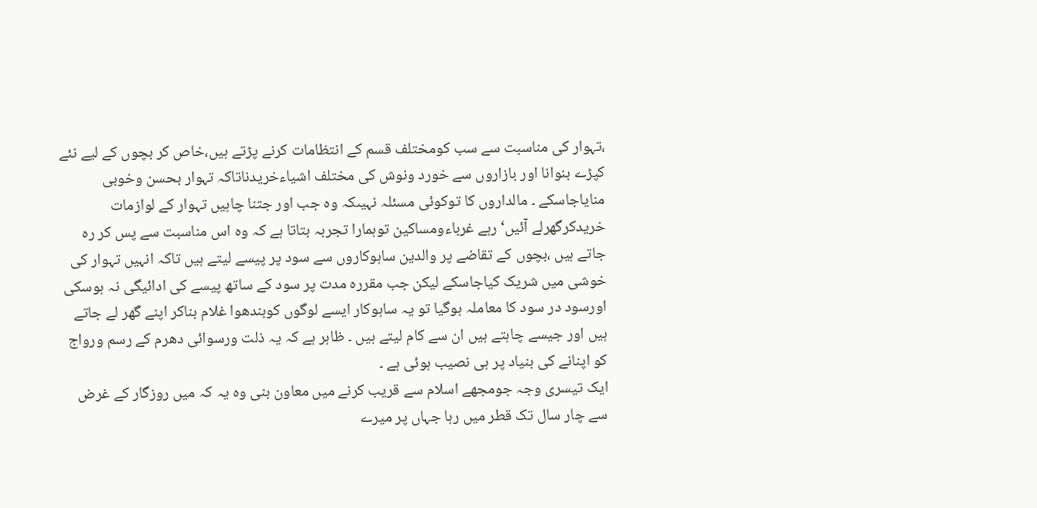،تہوار کی مناسبت سے سب کومختلف قسم کے انتظامات کرنے پڑتے ہیں،خاص کر بچوں کے لیے نئے کپڑے بنوانا اور بازاروں سے خورد ونوش کی مختلف اشیاءخریدناتاکہ تہوار بحسن وخوبی منایاجاسکے ۔ مالداروں کا توکوئی مسئلہ نہیںکہ وہ جب اور جتنا چاہیں تہوار کے لوازمات خریدکرگھرلے آئیں‘رہے غرباءومساکین توہمارا تجربہ بتاتا ہے کہ وہ اس مناسبت سے پس کر رہ جاتے ہیں ،بچوں کے تقاضے پر والدین ساہوکاروں سے سود پر پیسے لیتے ہیں تاکہ انہیں تہوار کی خوشی میں شریک کیاجاسکے لیکن جب مقررہ مدت پر سود کے ساتھ پیسے کی ادائیگی نہ ہوسکی اورسود در سود کا معاملہ ہوگیا تو یہ ساہوکار ایسے لوگوں کوبندھوا غلام بناکر اپنے گھر لے جاتے ہیں اور جیسے چاہتے ہیں ان سے کام لیتے ہیں ۔ ظاہر ہے کہ یہ ذلت ورسوائی دھرم کے رسم ورواج کو اپنانے کی بنیاد پر ہی نصیب ہوئی ہے ۔
ایک تیسری وجہ جومجھے اسلام سے قریب کرنے میں معاون بنی وہ یہ کہ میں روزگار کے غرض سے چار سال تک قطر میں رہا جہاں پر میرے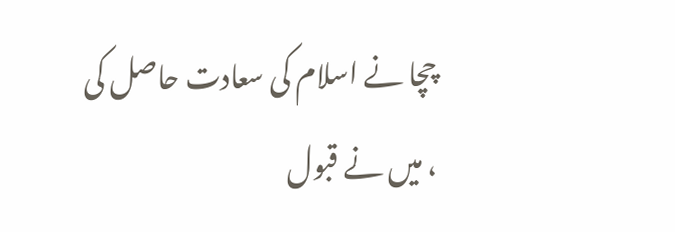چچا نے اسلام کی سعادت حاصل کی ، میں نے قبول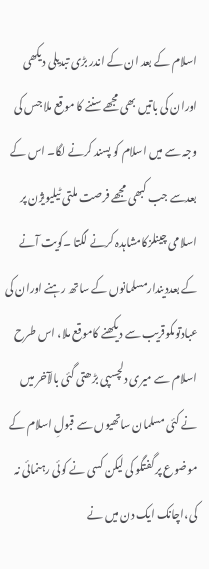اسلام کے بعد ان کے اندر بڑی تبدیلی دیکھی اوران کی باتیں بھی مجھے سننے کا موقع ملا جس کی وجہ سے میں اسلام کو پسند کرنے لگا۔ اس کے بعدسے جب کبھی مجھے فرصت ملتی ٹیلیویژن پر اسلامی چینلزکامشاہدہ کرنے لگتا ۔کویت آنے کے بعددیندارمسلمانوں کے ساتھ رہنے اوران کی عبادتوںکوقریب سے دیکھنے کاموقع ملا، اس طرح اسلام سے میری دلچسپی بڑھتی گئی بالآخر میں نے کئی مسلمان ساتھیوں سے قبولِ اسلام کے موضوع پر گفتگو کی لیکن کسی نے کوئی رہنمائی نہ کی،اچانک ایک دن میں نے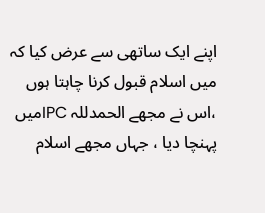اپنے ایک ساتھی سے عرض کیا کہ میں اسلام قبول کرنا چاہتا ہوں ،اس نے مجھے الحمدللہ IPCمیں پہنچا دیا ، جہاں مجھے اسلام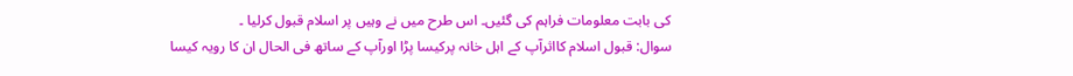کی بابت معلومات فراہم کی گئیں۔ اس طرح میں نے وہیں پر اسلام قبول کرلیا ۔
سوال: قبول اسلام کااثرآپ کے اہل خانہ پرکیسا پڑا اورآپ کے ساتھ فی الحال ان کا رویہ کیسا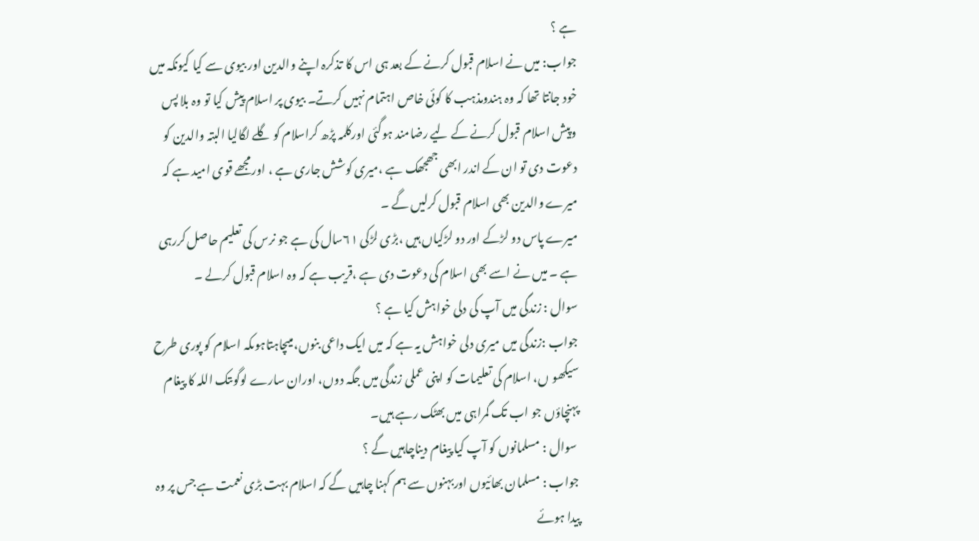ہے ؟
جواب: میں نے اسلام قبول کرنے کے بعد ہی اس کا تذکرہ اپنے والدین اور بیوی سے کیا کیونکہ میں خود جانتا تھا کہ وہ ہندومذہب کا کوئی خاص اہتمام نہیں کرتے۔ بیوی پر اسلام پیش کیا تو وہ بلا پس وپیش اسلام قبول کرنے کے لیے رضامند ہوگئی اورکلمہ پڑھ کراسلام کو گلے لگالیا البتہ والدین کو دعوت دی تو ان کے اندر ابھی جھجھک ہے ،میری کوشش جاری ہے ، اورمجھے قوی امید ہے کہ میرے والدین بھی اسلام قبول کرلیں گے ۔
میرے پاس دو لڑکے اور دو لڑکیاں ہیں ،بڑی لڑکی ۶۱سال کی ہے جو نرس کی تعلیم حاصل کررہی ہے ۔ میں نے اسے بھی اسلام کی دعوت دی ہے ،قریب ہے کہ وہ اسلام قبول کرلے ۔
سوال : زندگی میں آپ کی دلی خواہش کیا ہے ؟
جواب :زندگی میں میری دلی خواہش یہ ہے کہ میں ایک داعی بنوں،میںچاہتاہوںکہ اسلام کو پوری طرح سیکھو ں، اسلام کی تعلیمات کو اپنی عملی زندگی میں جگہ دوں، اوران سارے لوگوںتک اللہ کا پیغام پہنچاؤں جو اب تک گمراہی میں بھٹک رہے ہیں۔
 سوال : مسلمانوں کو آپ کیا پیغام دیناچاہیں گے ؟
جواب : مسلمان بھائیوں اوربہنوں سے ہم کہنا چاہیں گے کہ اسلام بہت بڑی نعمت ہے جس پر وہ پیدا ہوئے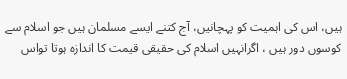ہیں، اس کی اہمیت کو پہچانیں، آج کتنے ایسے مسلمان ہیں جو اسلام سے کوسوں دور ہیں ، اگرانہیں اسلام کی حقیقی قیمت کا اندازہ ہوتا تواس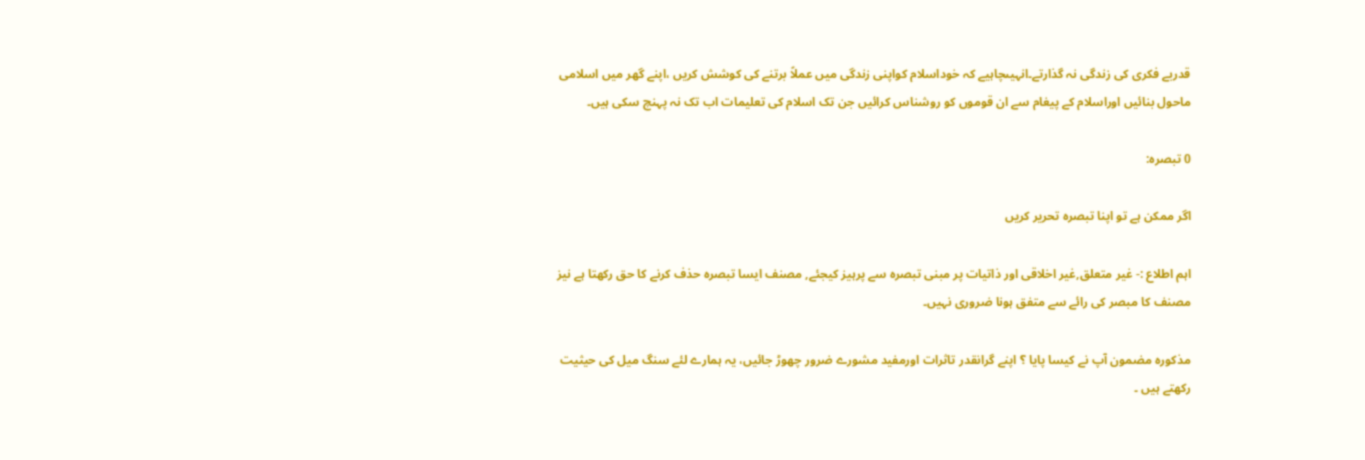قدربے فکری کی زندگی نہ گذارتے۔انہیںچاہیے کہ خوداسلام کواپنی زندگی میں عملاً برتنے کی کوشش کریں ،اپنے گھر میں اسلامی ماحول بنائیں اوراسلام کے پیغام سے ان قوموں کو روشناس کرائیں جن تک اسلام کی تعلیمات اب تک نہ پہنچ سکی ہیں۔

0 تبصرہ:

اگر ممکن ہے تو اپنا تبصرہ تحریر کریں

اہم اطلاع :- غیر متعلق,غیر اخلاقی اور ذاتیات پر مبنی تبصرہ سے پرہیز کیجئے, مصنف ایسا تبصرہ حذف کرنے کا حق رکھتا ہے نیز مصنف کا مبصر کی رائے سے متفق ہونا ضروری نہیں۔

مذكورہ مضمون آپ نے کیسا پایا ؟ اپنے گرانقدر تاثرات اورمفید مشورے ضرور چھوڑ جائیں، یہ ہمارے لئے سنگ میل کی حیثیت رکھتے ہیں ۔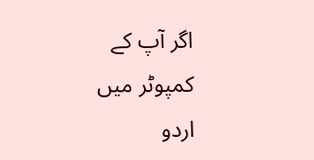اگر آپ کے کمپوٹر میں اردو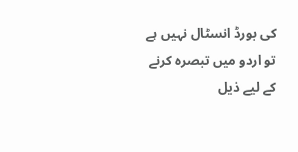کی بورڈ انسٹال نہیں ہے تو اردو میں تبصرہ کرنے کے لیے ذیل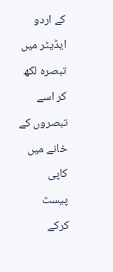کے اردو ایڈیٹر میں تبصرہ لکھ کر اسے تبصروں کے خانے میں کاپی پیسٹ کرکے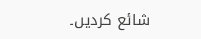شائع کردیں۔